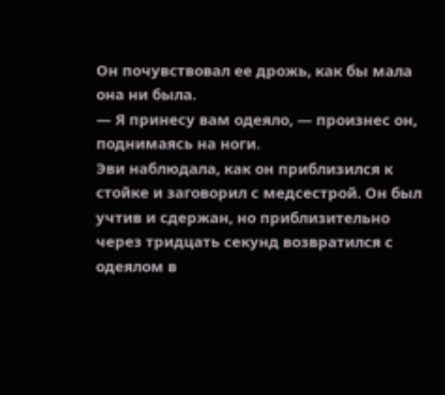Он почувствовал ее дрожь, как бы мала она ни была.
— Я принесу вам одеяло, — произнес он, поднимаясь на ноги.
Эви наблюдала, как он приблизился к стойке и заговорил с медсестрой. Он был учтив и сдержан, но приблизительно через тридцать секунд возвратился с одеялом в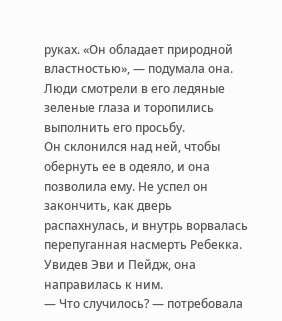руках. «Он обладает природной властностью», — подумала она. Люди смотрели в его ледяные зеленые глаза и торопились выполнить его просьбу.
Он склонился над ней, чтобы обернуть ее в одеяло, и она позволила ему. Не успел он закончить, как дверь распахнулась, и внутрь ворвалась перепуганная насмерть Ребекка. Увидев Эви и Пейдж, она направилась к ним.
— Что случилось? — потребовала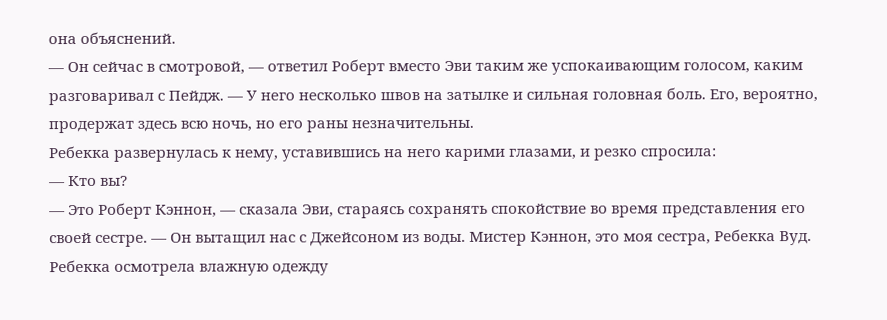она объяснений.
— Он сейчас в смотровой, — ответил Роберт вместо Эви таким же успокаивающим голосом, каким разговаривал с Пейдж. — У него несколько швов на затылке и сильная головная боль. Его, вероятно, продержат здесь всю ночь, но его раны незначительны.
Ребекка развернулась к нему, уставившись на него карими глазами, и резко спросила:
— Кто вы?
— Это Роберт Кэннон, — сказала Эви, стараясь сохранять спокойствие во время представления его своей сестре. — Он вытащил нас с Джейсоном из воды. Мистер Кэннон, это моя сестра, Ребекка Вуд.
Ребекка осмотрела влажную одежду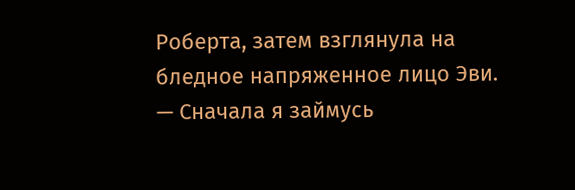Роберта, затем взглянула на бледное напряженное лицо Эви.
— Сначала я займусь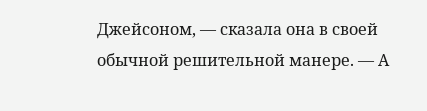Джейсоном, — сказала она в своей обычной решительной манере. — А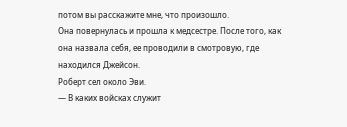потом вы расскажите мне, что произошло.
Она повернулась и прошла к медсестре. После того, как она назвала себя, ее проводили в смотровую, где находился Джейсон.
Роберт сел около Эви.
— В каких войсках служит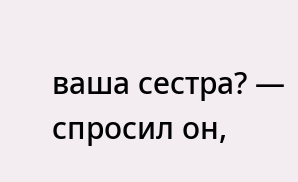ваша сестра? — спросил он,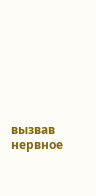вызвав нервное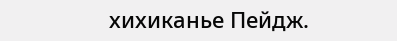хихиканье Пейдж.